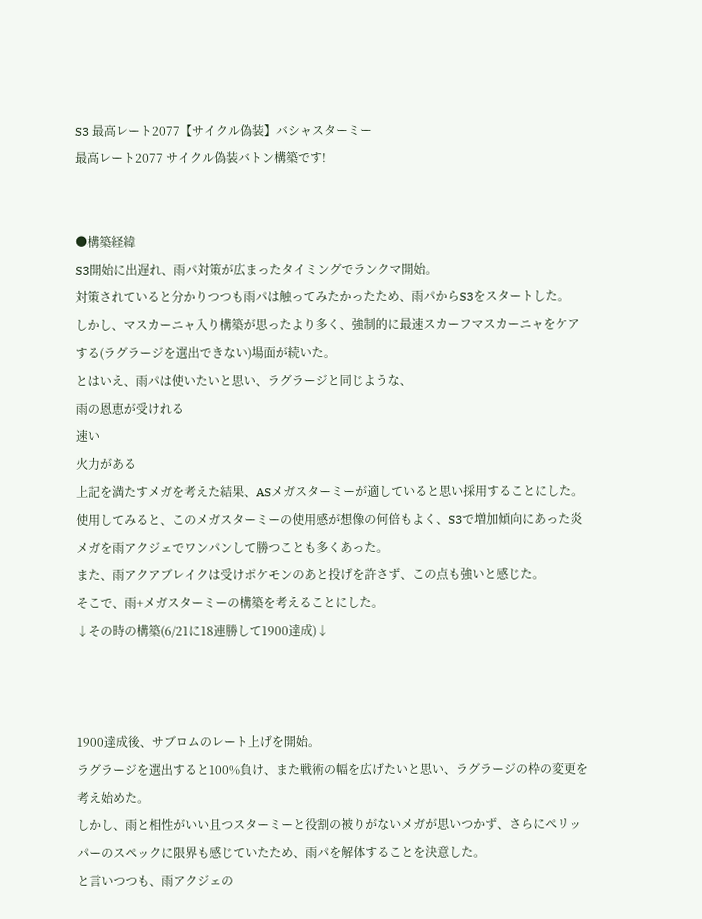S3 最高レート2077【サイクル偽装】バシャスターミー
最高レート2077 サイクル偽装バトン構築です!


●構築経緯
S3開始に出遅れ、雨パ対策が広まったタイミングでランクマ開始。
対策されていると分かりつつも雨パは触ってみたかったため、雨パからS3をスタートした。
しかし、マスカーニャ入り構築が思ったより多く、強制的に最速スカーフマスカーニャをケアする(ラグラージを選出できない)場面が続いた。
とはいえ、雨パは使いたいと思い、ラグラージと同じような、
雨の恩恵が受けれる
速い
火力がある
上記を満たすメガを考えた結果、ASメガスターミーが適していると思い採用することにした。
使用してみると、このメガスターミーの使用感が想像の何倍もよく、S3で増加傾向にあった炎メガを雨アクジェでワンパンして勝つことも多くあった。
また、雨アクアブレイクは受けポケモンのあと投げを許さず、この点も強いと感じた。
そこで、雨+メガスターミーの構築を考えることにした。
↓その時の構築(6/21に18連勝して1900達成)↓



1900達成後、サブロムのレート上げを開始。
ラグラージを選出すると100%負け、また戦術の幅を広げたいと思い、ラグラージの枠の変更を考え始めた。
しかし、雨と相性がいい且つスターミーと役割の被りがないメガが思いつかず、さらにぺリッパーのスペックに限界も感じていたため、雨パを解体することを決意した。
と言いつつも、雨アクジェの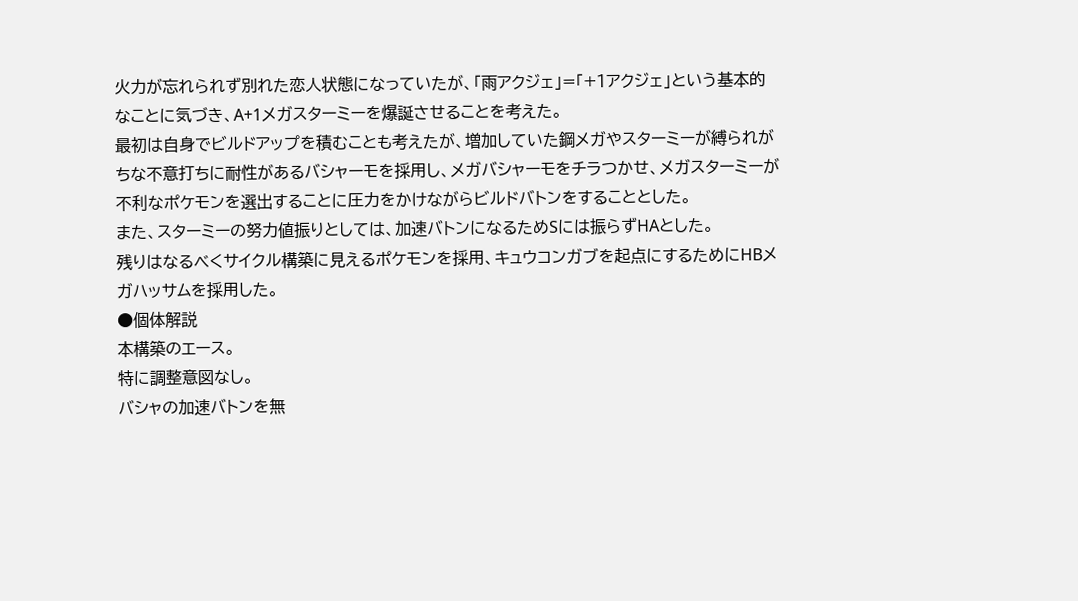火力が忘れられず別れた恋人状態になっていたが、「雨アクジェ」=「+1アクジェ」という基本的なことに気づき、A+1メガスターミーを爆誕させることを考えた。
最初は自身でビルドアップを積むことも考えたが、増加していた鋼メガやスターミーが縛られがちな不意打ちに耐性があるバシャーモを採用し、メガバシャーモをチラつかせ、メガスターミーが不利なポケモンを選出することに圧力をかけながらビルドバトンをすることとした。
また、スターミーの努力値振りとしては、加速バトンになるためSには振らずHAとした。
残りはなるべくサイクル構築に見えるポケモンを採用、キュウコンガブを起点にするためにHBメガハッサムを採用した。
●個体解説
本構築のエース。
特に調整意図なし。
バシャの加速バトンを無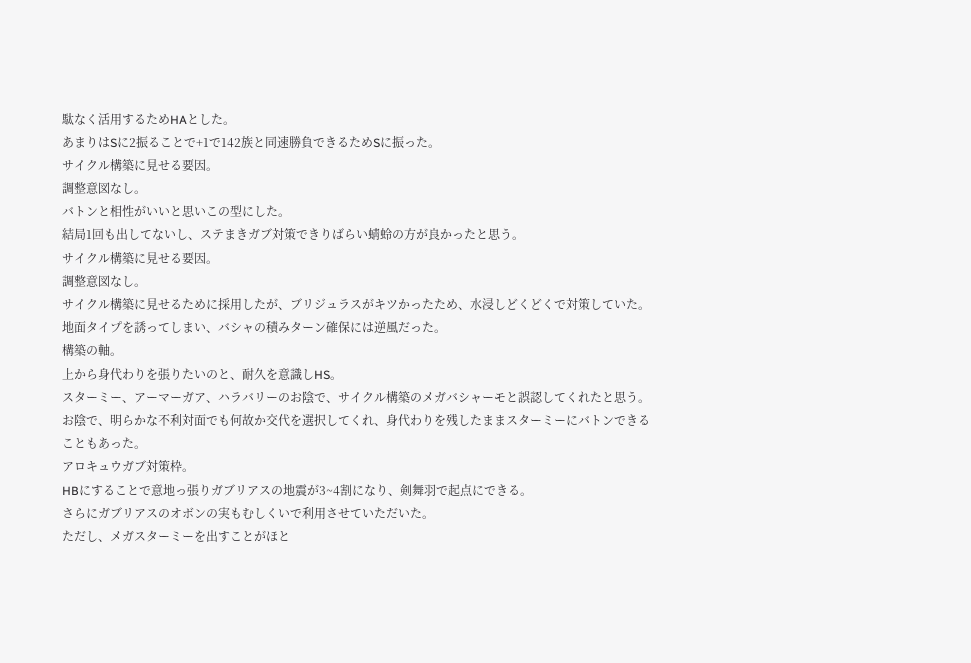駄なく活用するためHAとした。
あまりはSに2振ることで+1で142族と同速勝負できるためSに振った。
サイクル構築に見せる要因。
調整意図なし。
バトンと相性がいいと思いこの型にした。
結局1回も出してないし、ステまきガブ対策できりばらい蜻蛉の方が良かったと思う。
サイクル構築に見せる要因。
調整意図なし。
サイクル構築に見せるために採用したが、ブリジュラスがキツかったため、水浸しどくどくで対策していた。
地面タイプを誘ってしまい、バシャの積みターン確保には逆風だった。
構築の軸。
上から身代わりを張りたいのと、耐久を意識しHS。
スターミー、アーマーガア、ハラバリーのお陰で、サイクル構築のメガバシャーモと誤認してくれたと思う。
お陰で、明らかな不利対面でも何故か交代を選択してくれ、身代わりを残したままスターミーにバトンできることもあった。
アロキュウガブ対策枠。
HBにすることで意地っ張りガブリアスの地震が3~4割になり、剣舞羽で起点にできる。
さらにガブリアスのオボンの実もむしくいで利用させていただいた。
ただし、メガスターミーを出すことがほと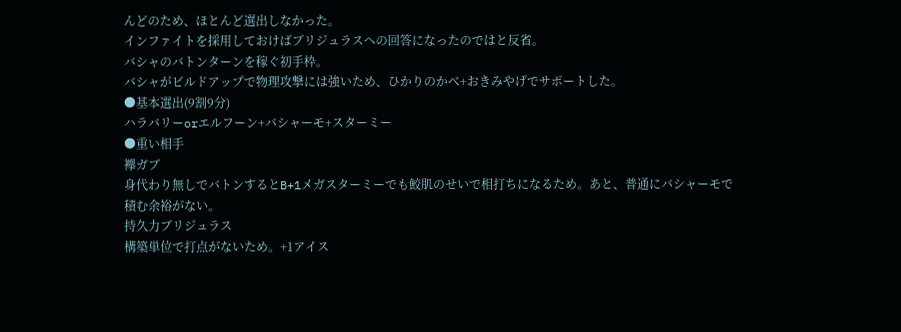んどのため、ほとんど選出しなかった。
インファイトを採用しておけばブリジュラスへの回答になったのではと反省。
バシャのバトンターンを稼ぐ初手枠。
バシャがビルドアップで物理攻撃には強いため、ひかりのかべ+おきみやげでサポートした。
●基本選出(9割9分)
ハラバリーorエルフーン+バシャーモ+スターミー
●重い相手
襷ガブ
身代わり無しでバトンするとB+1メガスターミーでも鮫肌のせいで相打ちになるため。あと、普通にバシャーモで積む余裕がない。
持久力ブリジュラス
構築単位で打点がないため。+1アイス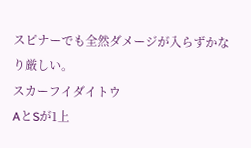スピナーでも全然ダメージが入らずかなり厳しい。
スカーフイダイトウ
AとSが1上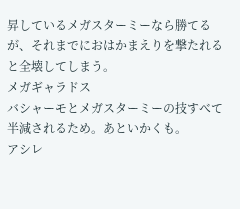昇しているメガスターミーなら勝てるが、それまでにおはかまえりを撃たれると全壊してしまう。
メガギャラドス
バシャーモとメガスターミーの技すべて半減されるため。あといかくも。
アシレ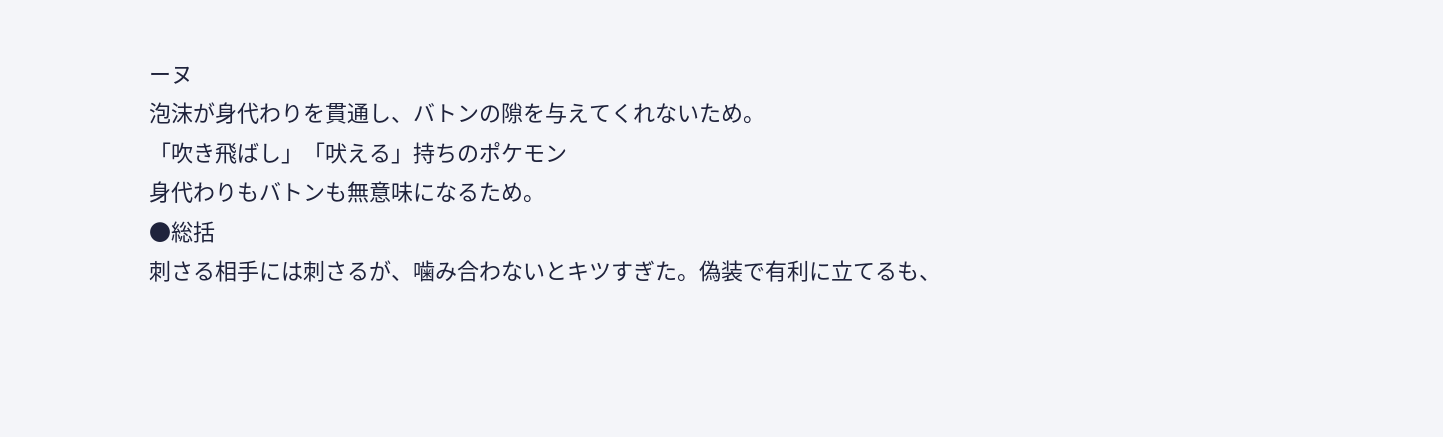ーヌ
泡沫が身代わりを貫通し、バトンの隙を与えてくれないため。
「吹き飛ばし」「吠える」持ちのポケモン
身代わりもバトンも無意味になるため。
●総括
刺さる相手には刺さるが、噛み合わないとキツすぎた。偽装で有利に立てるも、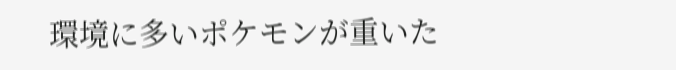環境に多いポケモンが重いた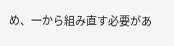め、一から組み直す必要があ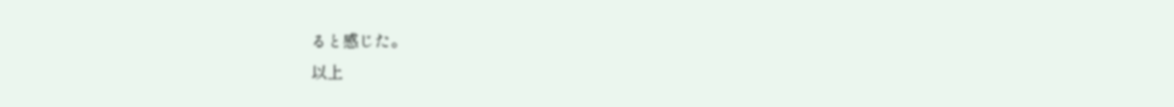ると感じた。
以上